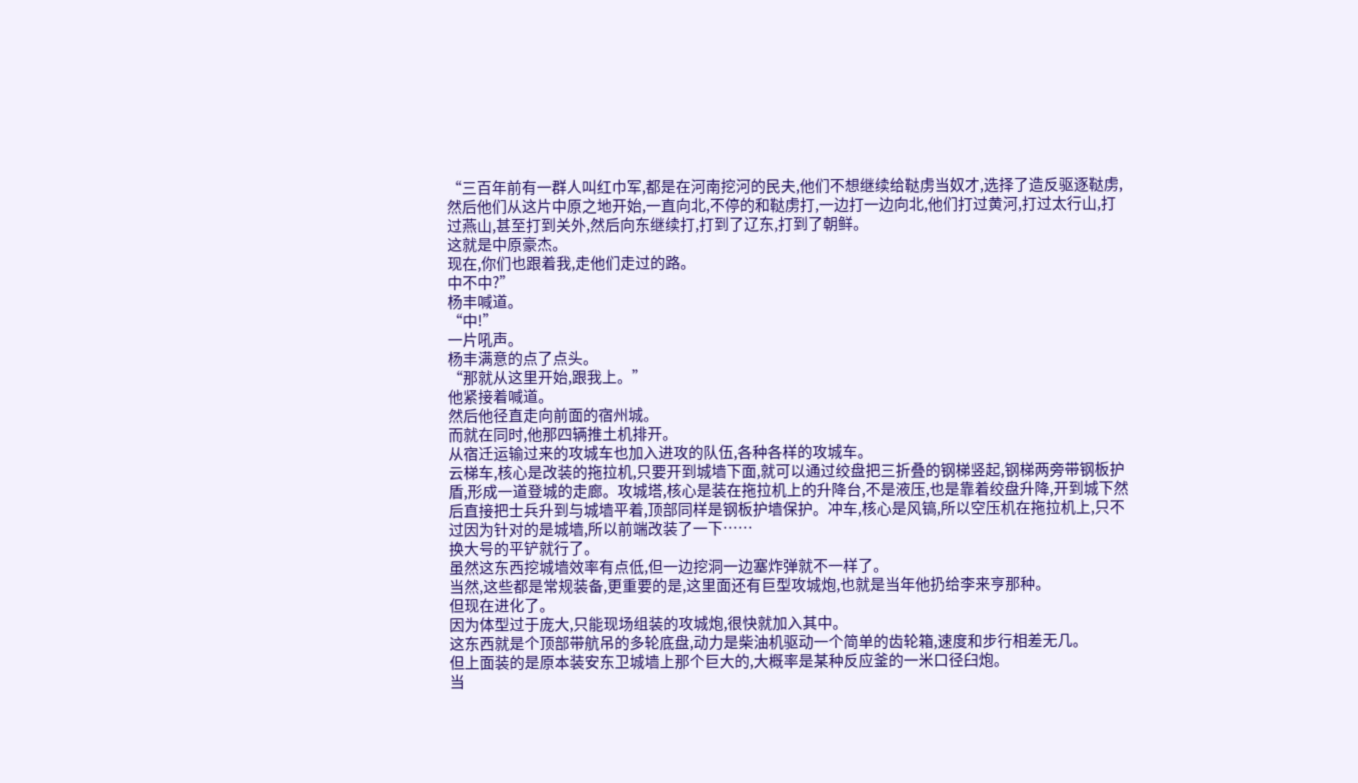“三百年前有一群人叫红巾军,都是在河南挖河的民夫,他们不想继续给鞑虏当奴才,选择了造反驱逐鞑虏,然后他们从这片中原之地开始,一直向北,不停的和鞑虏打,一边打一边向北,他们打过黄河,打过太行山,打过燕山,甚至打到关外,然后向东继续打,打到了辽东,打到了朝鲜。
这就是中原豪杰。
现在,你们也跟着我,走他们走过的路。
中不中?”
杨丰喊道。
“中!”
一片吼声。
杨丰满意的点了点头。
“那就从这里开始,跟我上。”
他紧接着喊道。
然后他径直走向前面的宿州城。
而就在同时,他那四辆推土机排开。
从宿迁运输过来的攻城车也加入进攻的队伍,各种各样的攻城车。
云梯车,核心是改装的拖拉机,只要开到城墙下面,就可以通过绞盘把三折叠的钢梯竖起,钢梯两旁带钢板护盾,形成一道登城的走廊。攻城塔,核心是装在拖拉机上的升降台,不是液压,也是靠着绞盘升降,开到城下然后直接把士兵升到与城墙平着,顶部同样是钢板护墙保护。冲车,核心是风镐,所以空压机在拖拉机上,只不过因为针对的是城墙,所以前端改装了一下……
换大号的平铲就行了。
虽然这东西挖城墙效率有点低,但一边挖洞一边塞炸弹就不一样了。
当然,这些都是常规装备,更重要的是,这里面还有巨型攻城炮,也就是当年他扔给李来亨那种。
但现在进化了。
因为体型过于庞大,只能现场组装的攻城炮,很快就加入其中。
这东西就是个顶部带航吊的多轮底盘,动力是柴油机驱动一个简单的齿轮箱,速度和步行相差无几。
但上面装的是原本装安东卫城墙上那个巨大的,大概率是某种反应釜的一米口径臼炮。
当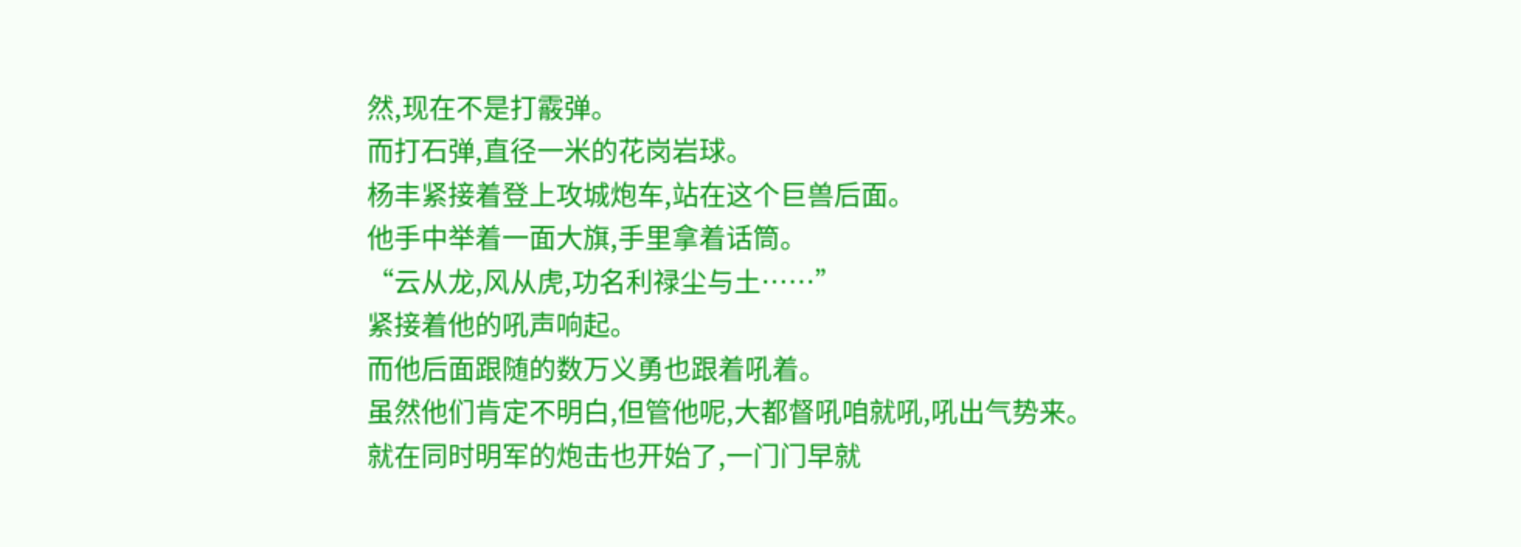然,现在不是打霰弹。
而打石弹,直径一米的花岗岩球。
杨丰紧接着登上攻城炮车,站在这个巨兽后面。
他手中举着一面大旗,手里拿着话筒。
“云从龙,风从虎,功名利禄尘与土……”
紧接着他的吼声响起。
而他后面跟随的数万义勇也跟着吼着。
虽然他们肯定不明白,但管他呢,大都督吼咱就吼,吼出气势来。
就在同时明军的炮击也开始了,一门门早就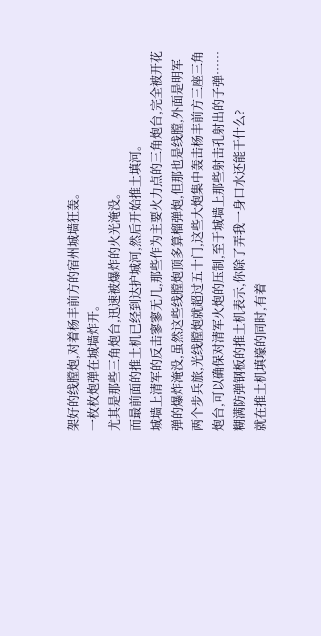架好的线膛炮,对着杨丰前方的宿州城墙狂轰。
一枚枚炮弹在城墙炸开。
尤其是那些三角炮台,迅速被爆炸的火光淹没。
而最前面的推土机已经到达护城河,然后开始推土填河。
城墙上清军的反击寥寥无几,那些作为主要火力点的三角炮台,完全被开花弹的爆炸淹没,虽然这些线膛炮顶多算榴弹炮,但那也是线膛,外面是明军两个步兵旅,光线膛炮就超过五十门,这些大炮集中轰击杨丰前方三座三角炮台,可以确保对清军火炮的压制,至于城墙上那些射击孔射出的子弹……
糊满防弹钢板的推土机表示,你除了弄我一身口水还能干什么?
就在推土机填壕的同时,有着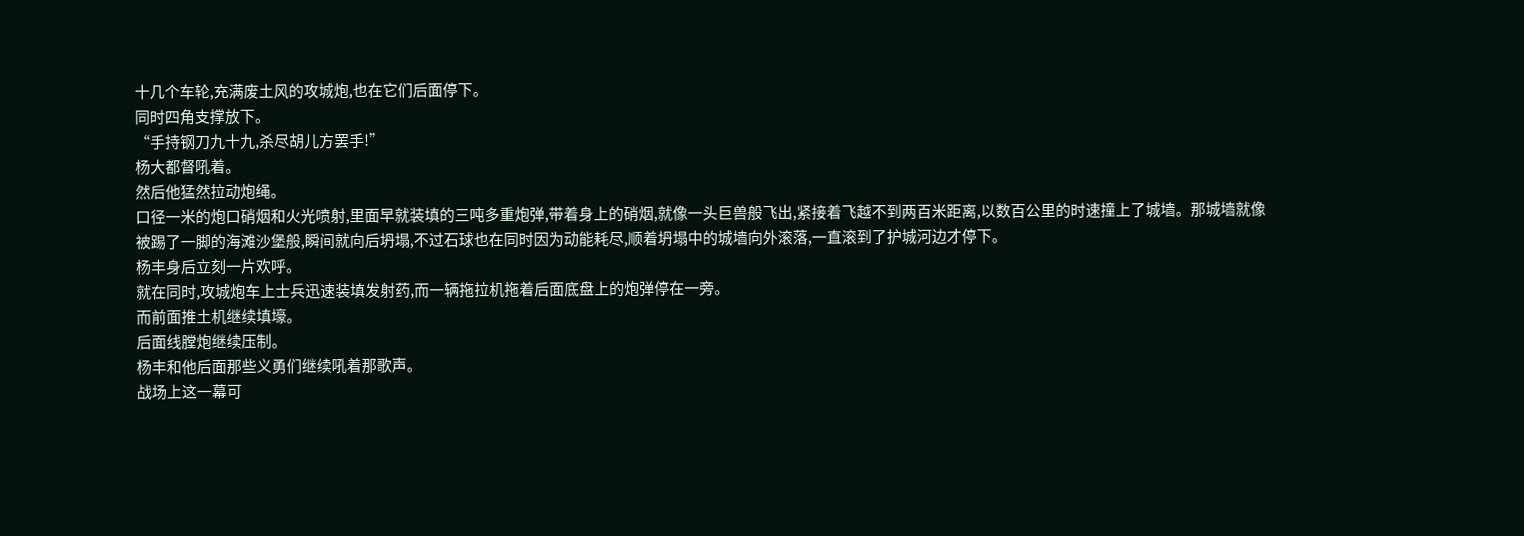十几个车轮,充满废土风的攻城炮,也在它们后面停下。
同时四角支撑放下。
“手持钢刀九十九,杀尽胡儿方罢手!”
杨大都督吼着。
然后他猛然拉动炮绳。
口径一米的炮口硝烟和火光喷射,里面早就装填的三吨多重炮弹,带着身上的硝烟,就像一头巨兽般飞出,紧接着飞越不到两百米距离,以数百公里的时速撞上了城墙。那城墙就像被踢了一脚的海滩沙堡般,瞬间就向后坍塌,不过石球也在同时因为动能耗尽,顺着坍塌中的城墙向外滚落,一直滚到了护城河边才停下。
杨丰身后立刻一片欢呼。
就在同时,攻城炮车上士兵迅速装填发射药,而一辆拖拉机拖着后面底盘上的炮弹停在一旁。
而前面推土机继续填壕。
后面线膛炮继续压制。
杨丰和他后面那些义勇们继续吼着那歌声。
战场上这一幕可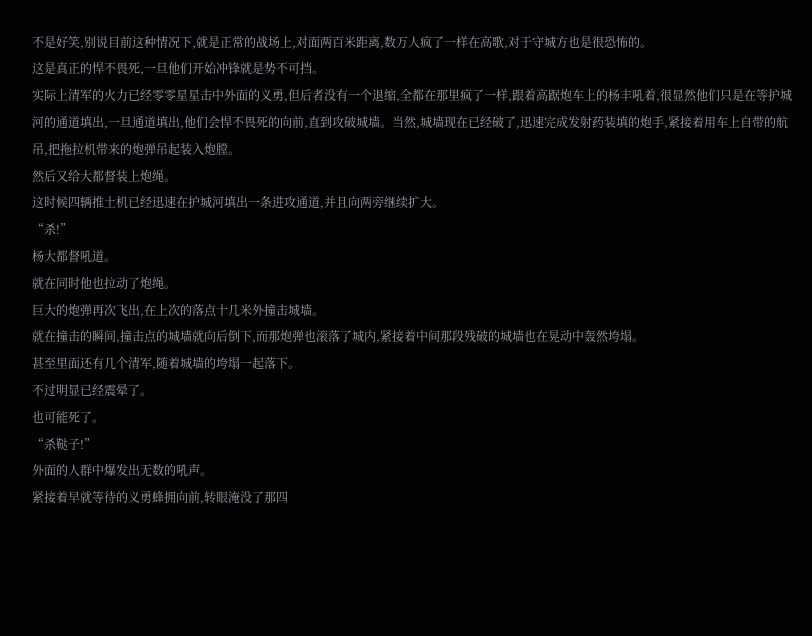不是好笑,别说目前这种情况下,就是正常的战场上,对面两百米距离,数万人疯了一样在高歌,对于守城方也是很恐怖的。
这是真正的悍不畏死,一旦他们开始冲锋就是势不可挡。
实际上清军的火力已经零零星星击中外面的义勇,但后者没有一个退缩,全都在那里疯了一样,跟着高踞炮车上的杨丰吼着,很显然他们只是在等护城河的通道填出,一旦通道填出,他们会悍不畏死的向前,直到攻破城墙。当然,城墙现在已经破了,迅速完成发射药装填的炮手,紧接着用车上自带的航吊,把拖拉机带来的炮弹吊起装入炮膛。
然后又给大都督装上炮绳。
这时候四辆推土机已经迅速在护城河填出一条进攻通道,并且向两旁继续扩大。
“杀!”
杨大都督吼道。
就在同时他也拉动了炮绳。
巨大的炮弹再次飞出,在上次的落点十几米外撞击城墙。
就在撞击的瞬间,撞击点的城墙就向后倒下,而那炮弹也滚落了城内,紧接着中间那段残破的城墙也在晃动中轰然垮塌。
甚至里面还有几个清军,随着城墙的垮塌一起落下。
不过明显已经震晕了。
也可能死了。
“杀鞑子!”
外面的人群中爆发出无数的吼声。
紧接着早就等待的义勇蜂拥向前,转眼淹没了那四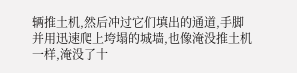辆推土机,然后冲过它们填出的通道,手脚并用迅速爬上垮塌的城墙,也像淹没推土机一样,淹没了十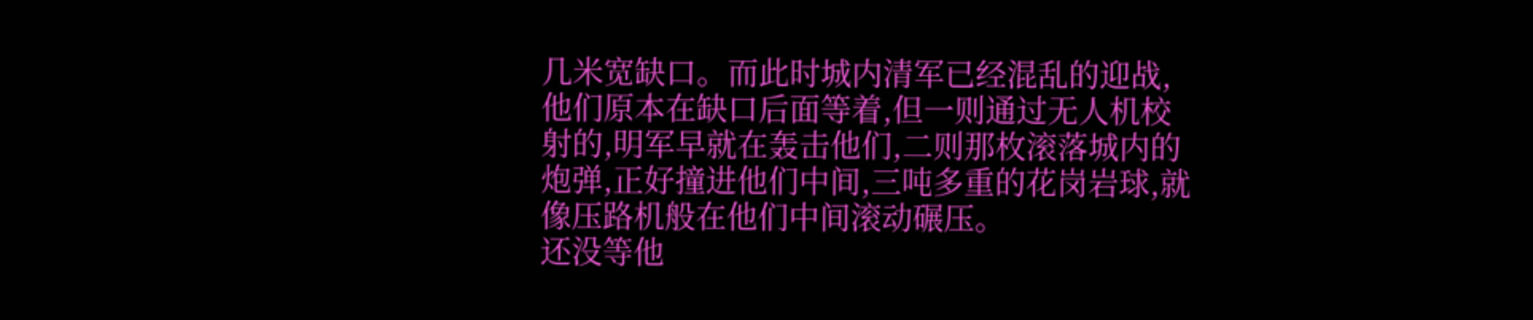几米宽缺口。而此时城内清军已经混乱的迎战,他们原本在缺口后面等着,但一则通过无人机校射的,明军早就在轰击他们,二则那枚滚落城内的炮弹,正好撞进他们中间,三吨多重的花岗岩球,就像压路机般在他们中间滚动碾压。
还没等他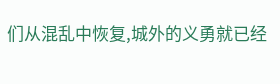们从混乱中恢复,城外的义勇就已经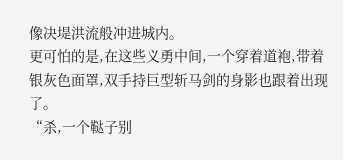像决堤洪流般冲进城内。
更可怕的是,在这些义勇中间,一个穿着道袍,带着银灰色面罩,双手持巨型斩马剑的身影也跟着出现了。
“杀,一个鞑子别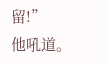留!”
他吼道。